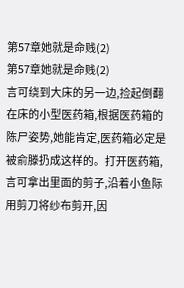第57章她就是命贱(2)
第57章她就是命贱(2)
言可绕到大床的另一边,捡起倒翻在床的小型医药箱,根据医药箱的陈尸姿势,她能肯定,医药箱必定是被俞滕扔成这样的。打开医药箱,言可拿出里面的剪子,沿着小鱼际用剪刀将纱布剪开,因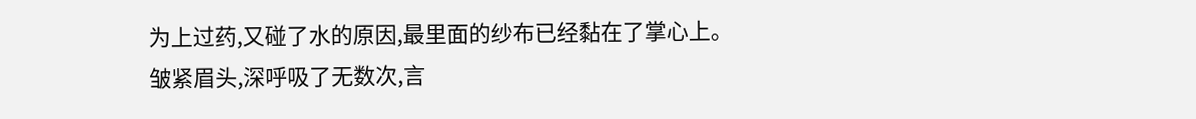为上过药,又碰了水的原因,最里面的纱布已经黏在了掌心上。
皱紧眉头,深呼吸了无数次,言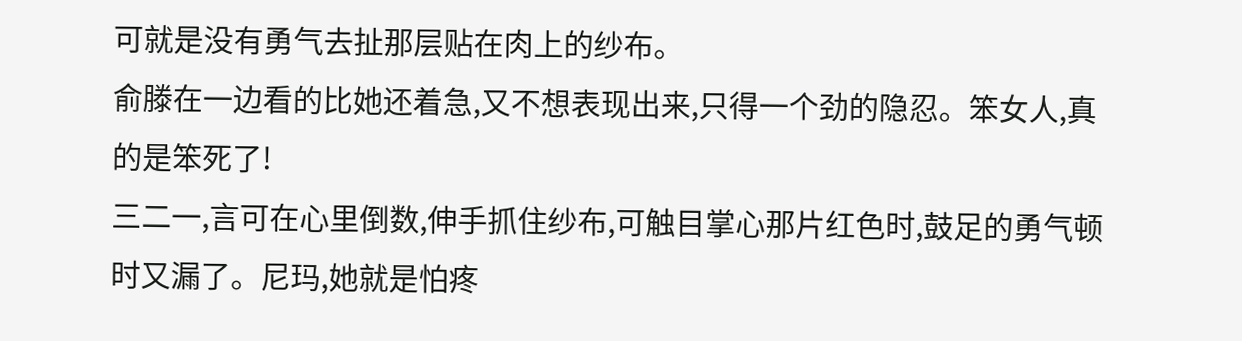可就是没有勇气去扯那层贴在肉上的纱布。
俞滕在一边看的比她还着急,又不想表现出来,只得一个劲的隐忍。笨女人,真的是笨死了!
三二一,言可在心里倒数,伸手抓住纱布,可触目掌心那片红色时,鼓足的勇气顿时又漏了。尼玛,她就是怕疼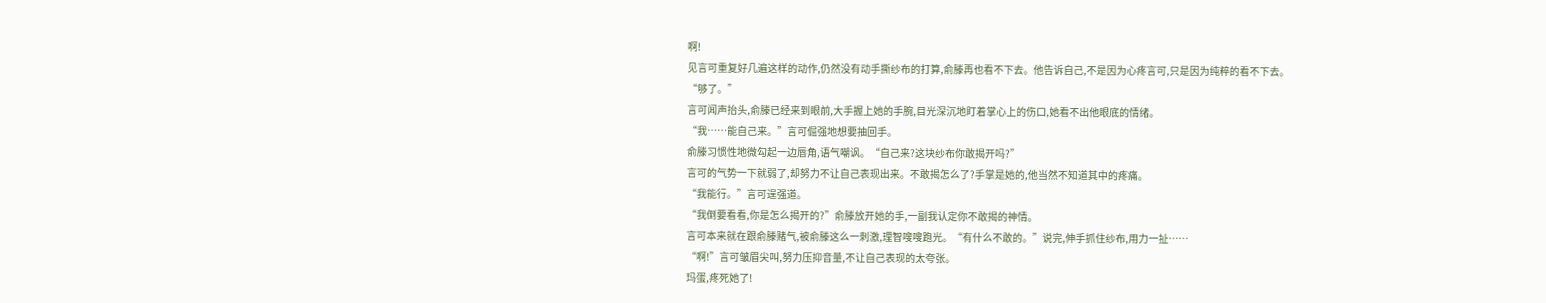啊!
见言可重复好几遍这样的动作,仍然没有动手撕纱布的打算,俞滕再也看不下去。他告诉自己,不是因为心疼言可,只是因为纯粹的看不下去。
“够了。”
言可闻声抬头,俞滕已经来到眼前,大手握上她的手腕,目光深沉地盯着掌心上的伤口,她看不出他眼底的情绪。
“我……能自己来。”言可倔强地想要抽回手。
俞滕习惯性地微勾起一边唇角,语气嘲讽。“自己来?这块纱布你敢揭开吗?”
言可的气势一下就弱了,却努力不让自己表现出来。不敢揭怎么了?手掌是她的,他当然不知道其中的疼痛。
“我能行。”言可逞强道。
“我倒要看看,你是怎么揭开的?”俞滕放开她的手,一副我认定你不敢揭的神情。
言可本来就在跟俞滕赌气,被俞滕这么一刺激,理智嗖嗖跑光。“有什么不敢的。”说完,伸手抓住纱布,用力一扯……
“啊!”言可皱眉尖叫,努力压抑音量,不让自己表现的太夸张。
玛蛋,疼死她了!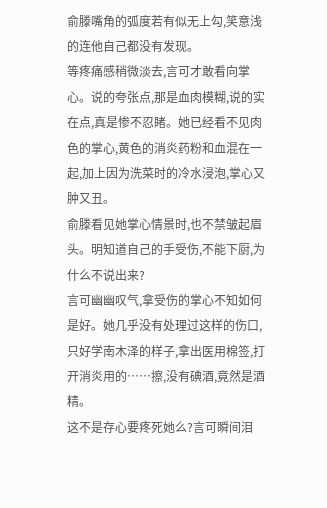俞滕嘴角的弧度若有似无上勾,笑意浅的连他自己都没有发现。
等疼痛感稍微淡去,言可才敢看向掌心。说的夸张点,那是血肉模糊,说的实在点,真是惨不忍睹。她已经看不见肉色的掌心,黄色的消炎药粉和血混在一起,加上因为洗菜时的冷水浸泡,掌心又肿又丑。
俞滕看见她掌心情景时,也不禁皱起眉头。明知道自己的手受伤,不能下厨,为什么不说出来?
言可幽幽叹气,拿受伤的掌心不知如何是好。她几乎没有处理过这样的伤口,只好学南木泽的样子,拿出医用棉签,打开消炎用的……擦,没有碘酒,竟然是酒精。
这不是存心要疼死她么?言可瞬间泪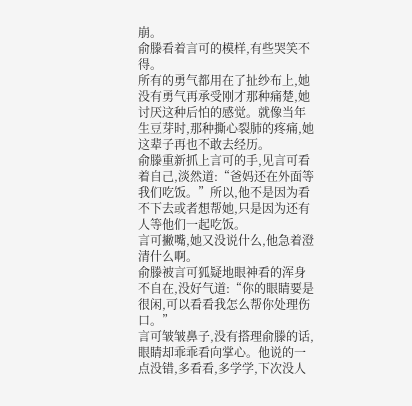崩。
俞滕看着言可的模样,有些哭笑不得。
所有的勇气都用在了扯纱布上,她没有勇气再承受刚才那种痛楚,她讨厌这种后怕的感觉。就像当年生豆芽时,那种撕心裂肺的疼痛,她这辈子再也不敢去经历。
俞滕重新抓上言可的手,见言可看着自己,淡然道:“爸妈还在外面等我们吃饭。”所以,他不是因为看不下去或者想帮她,只是因为还有人等他们一起吃饭。
言可撇嘴,她又没说什么,他急着澄清什么啊。
俞滕被言可狐疑地眼神看的浑身不自在,没好气道:“你的眼睛要是很闲,可以看看我怎么帮你处理伤口。”
言可皱皱鼻子,没有搭理俞滕的话,眼睛却乖乖看向掌心。他说的一点没错,多看看,多学学,下次没人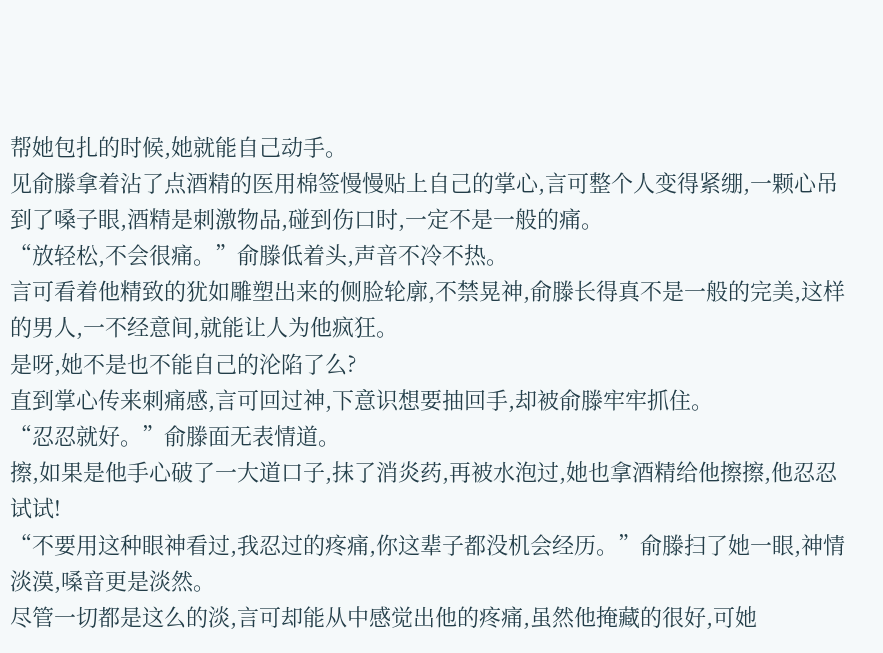帮她包扎的时候,她就能自己动手。
见俞滕拿着沾了点酒精的医用棉签慢慢贴上自己的掌心,言可整个人变得紧绷,一颗心吊到了嗓子眼,酒精是刺激物品,碰到伤口时,一定不是一般的痛。
“放轻松,不会很痛。”俞滕低着头,声音不冷不热。
言可看着他精致的犹如雕塑出来的侧脸轮廓,不禁晃神,俞滕长得真不是一般的完美,这样的男人,一不经意间,就能让人为他疯狂。
是呀,她不是也不能自己的沦陷了么?
直到掌心传来刺痛感,言可回过神,下意识想要抽回手,却被俞滕牢牢抓住。
“忍忍就好。”俞滕面无表情道。
擦,如果是他手心破了一大道口子,抹了消炎药,再被水泡过,她也拿酒精给他擦擦,他忍忍试试!
“不要用这种眼神看过,我忍过的疼痛,你这辈子都没机会经历。”俞滕扫了她一眼,神情淡漠,嗓音更是淡然。
尽管一切都是这么的淡,言可却能从中感觉出他的疼痛,虽然他掩藏的很好,可她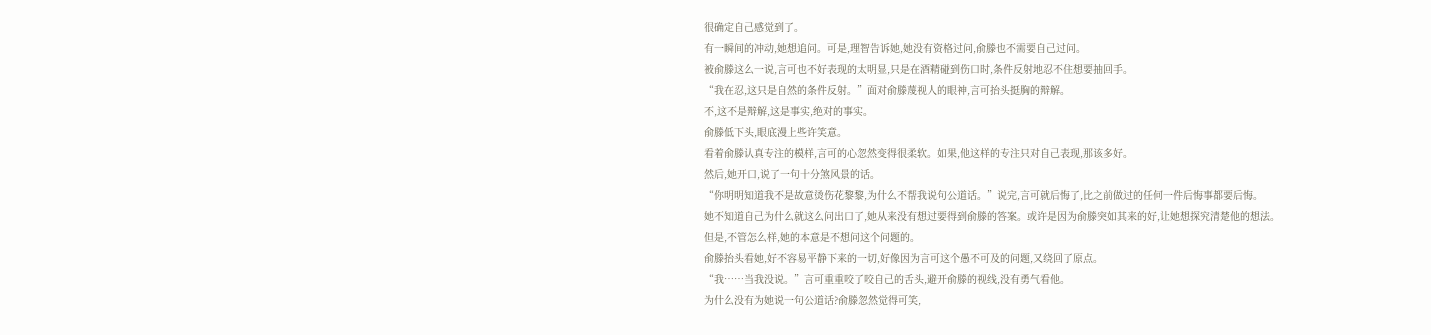很确定自己感觉到了。
有一瞬间的冲动,她想追问。可是,理智告诉她,她没有资格过问,俞滕也不需要自己过问。
被俞滕这么一说,言可也不好表现的太明显,只是在酒精碰到伤口时,条件反射地忍不住想要抽回手。
“我在忍,这只是自然的条件反射。”面对俞滕蔑视人的眼神,言可抬头挺胸的辩解。
不,这不是辩解,这是事实,绝对的事实。
俞滕低下头,眼底漫上些许笑意。
看着俞滕认真专注的模样,言可的心忽然变得很柔软。如果,他这样的专注只对自己表现,那该多好。
然后,她开口,说了一句十分煞风景的话。
“你明明知道我不是故意烫伤花黎黎,为什么不帮我说句公道话。”说完,言可就后悔了,比之前做过的任何一件后悔事都要后悔。
她不知道自己为什么就这么问出口了,她从来没有想过要得到俞滕的答案。或许是因为俞滕突如其来的好,让她想探究清楚他的想法。
但是,不管怎么样,她的本意是不想问这个问题的。
俞滕抬头看她,好不容易平静下来的一切,好像因为言可这个愚不可及的问题,又绕回了原点。
“我……当我没说。”言可重重咬了咬自己的舌头,避开俞滕的视线,没有勇气看他。
为什么没有为她说一句公道话?俞滕忽然觉得可笑,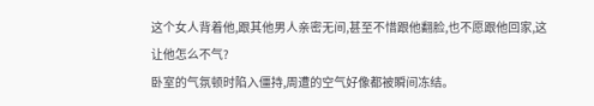这个女人背着他,跟其他男人亲密无间,甚至不惜跟他翻脸,也不愿跟他回家,这让他怎么不气?
卧室的气氛顿时陷入僵持,周遭的空气好像都被瞬间冻结。